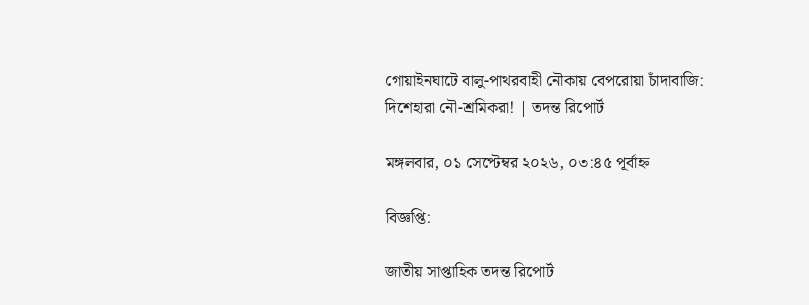গোয়াইনঘাটে বালু-পাথরবাহী নৌকায় বেপরোয়া চাঁদাবাজি: দিশেহারা নৌ-শ্রমিকরা! | তদন্ত রিপোর্ট

মঙ্গলবার, ০১ সেপ্টেম্বর ২০২৬, ০৩:৪৫ পূর্বাহ্ন

বিজ্ঞপ্তি:

জাতীয় সাপ্তাহিক তদন্ত রিপোর্ট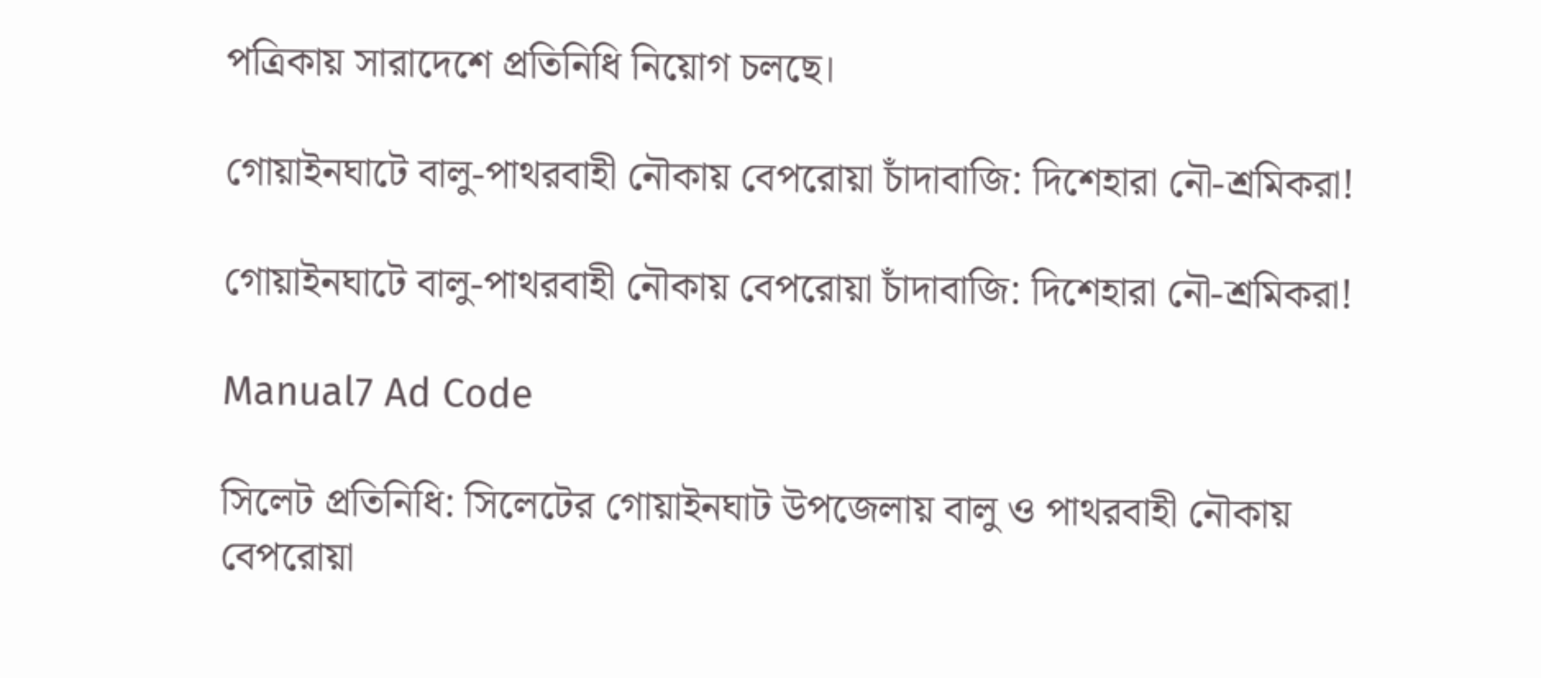পত্রিকায় সারাদেশে প্রতিনিধি নিয়োগ চলছে।

গোয়াইনঘাটে বালু-পাথরবাহী নৌকায় বেপরোয়া চাঁদাবাজি: দিশেহারা নৌ-শ্রমিকরা!

গোয়াইনঘাটে বালু-পাথরবাহী নৌকায় বেপরোয়া চাঁদাবাজি: দিশেহারা নৌ-শ্রমিকরা!

Manual7 Ad Code

সিলেট প্রতিনিধি: সিলেটের গোয়াইনঘাট উপজেলায় বালু ও পাথরবাহী নৌকায় বেপরোয়া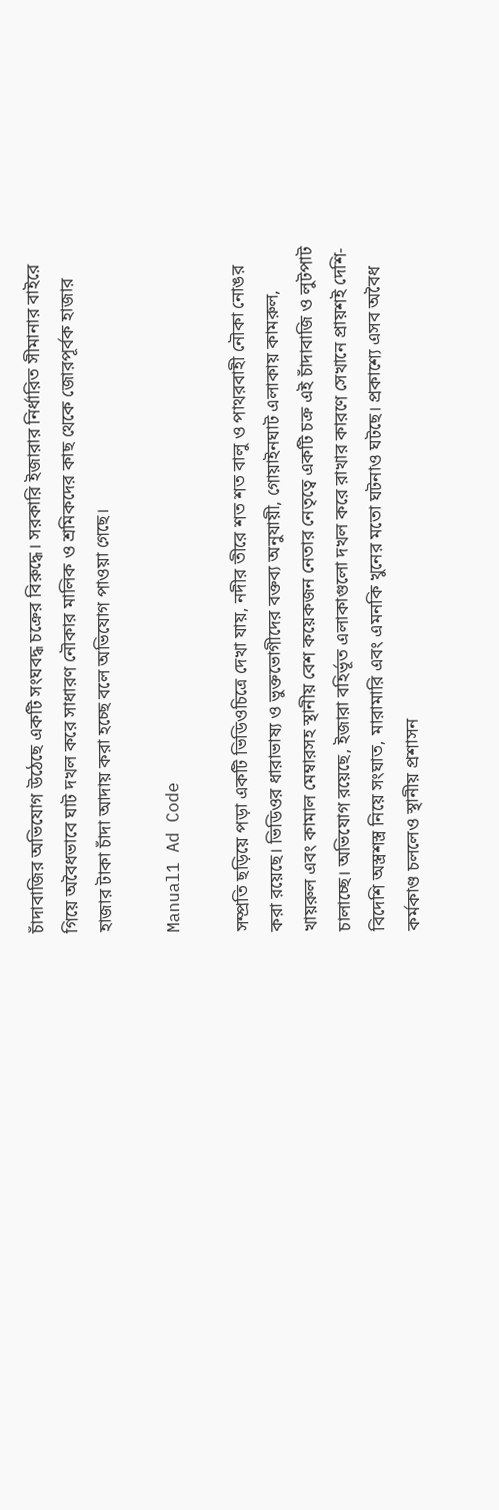চাঁদাবাজির অভিযোগ উঠেছে একটি সংঘবদ্ধ চক্রের বিরুদ্ধে। সরকারি ইজারার নির্ধারিত সীমানার বাইরে গিয়ে অবৈধভাবে ঘাট দখল করে সাধারণ নৌকার মালিক ও শ্রমিকদের কাছ থেকে জোরপূর্বক হাজার হাজার টাকা চাঁদা আদায় করা হচ্ছে বলে অভিযোগ পাওয়া গেছে।

Manual1 Ad Code

সম্প্রতি ছড়িয়ে পড়া একটি ভিডিওচিত্রে দেখা যায়, নদীর তীরে শত শত বালু ও পাথরবাহী নৌকা নোঙর করা রয়েছে। ভিডিওর ধারাভাষ্য ও ভুক্তভোগীদের বক্তব্য অনুযায়ী, গোয়াইনঘাট এলাকায় কামরুল, খায়রুল এবং কামাল মেম্বারসহ স্থানীয় বেশ কয়েকজন নেতার নেতৃত্বে একটি চক্র এই চাঁদাবাজি ও লুটপাট চালাচ্ছে। অভিযোগ রয়েছে, ইজারা বহির্ভূত এলাকাগুলো দখল করে রাখার কারণে সেখানে প্রায়শই দেশি-বিদেশি অস্ত্রশস্ত্র নিয়ে সংঘাত, মারামারি এবং এমনকি খুনের মতো ঘটনাও ঘটছে। প্রকাশ্যে এসব অবৈধ কর্মকাণ্ড চললেও স্থানীয় প্রশাসন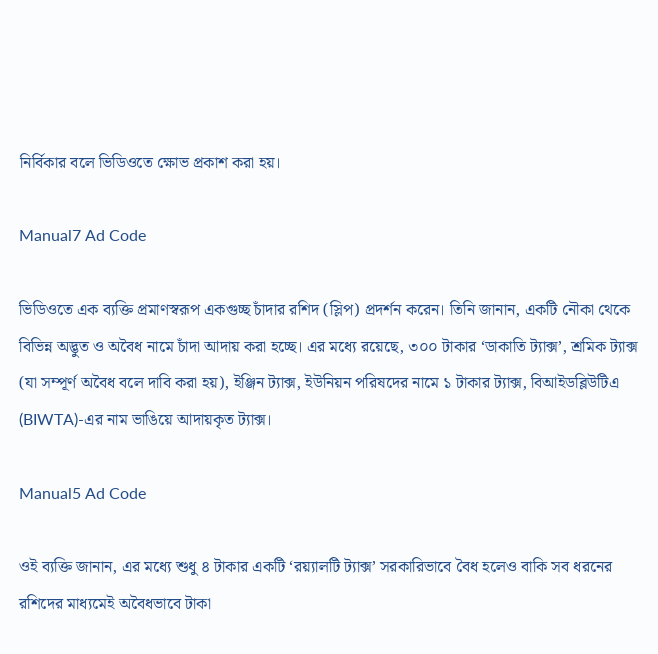নির্বিকার বলে ভিডিওতে ক্ষোভ প্রকাশ করা হয়।

Manual7 Ad Code

ভিডিওতে এক ব্যক্তি প্রমাণস্বরূপ একগুচ্ছ চাঁদার রশিদ (স্লিপ) প্রদর্শন করেন। তিনি জানান, একটি নৌকা থেকে বিভিন্ন অদ্ভুত ও অবৈধ নামে চাঁদা আদায় করা হচ্ছে। এর মধ্যে রয়েছে, ৩০০ টাকার ‘ডাকাতি ট্যাক্স’, শ্রমিক ট্যাক্স (যা সম্পূর্ণ অবৈধ বলে দাবি করা হয়), ইঞ্জিন ট্যাক্স, ইউনিয়ন পরিষদের নামে ১ টাকার ট্যাক্স, বিআইডব্লিউটিএ (BIWTA)-এর নাম ভাঙিয়ে আদায়কৃত ট্যাক্স।

Manual5 Ad Code

ওই ব্যক্তি জানান, এর মধ্যে শুধু ৪ টাকার একটি ‘রয়্যালটি ট্যাক্স’ সরকারিভাবে বৈধ হলেও বাকি সব ধরনের রশিদের মাধ্যমেই অবৈধভাবে টাকা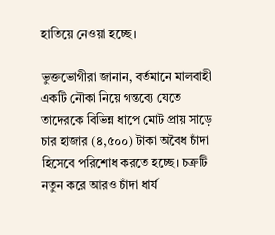হাতিয়ে নেওয়া হচ্ছে।

ভুক্তভোগীরা জানান, বর্তমানে মালবাহী একটি নৌকা নিয়ে গন্তব্যে যেতে তাদেরকে বিভিন্ন ধাপে মোট প্রায় সাড়ে চার হাজার (৪,৫০০) টাকা অবৈধ চাঁদা হিসেবে পরিশোধ করতে হচ্ছে। চক্রটি নতুন করে আরও চাঁদা ধার্য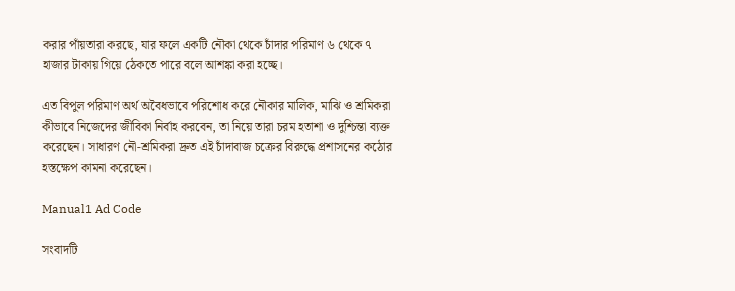করার পাঁয়তারা করছে, যার ফলে একটি নৌকা থেকে চাঁদার পরিমাণ ৬ থেকে ৭ হাজার টাকায় গিয়ে ঠেকতে পারে বলে আশঙ্কা করা হচ্ছে।

এত বিপুল পরিমাণ অর্থ অবৈধভাবে পরিশোধ করে নৌকার মালিক, মাঝি ও শ্রমিকরা কীভাবে নিজেদের জীবিকা নির্বাহ করবেন, তা নিয়ে তারা চরম হতাশা ও দুশ্চিন্তা ব্যক্ত করেছেন। সাধারণ নৌ-শ্রমিকরা দ্রুত এই চাঁদাবাজ চক্রের বিরুদ্ধে প্রশাসনের কঠোর হস্তক্ষেপ কামনা করেছেন।

Manual1 Ad Code

সংবাদটি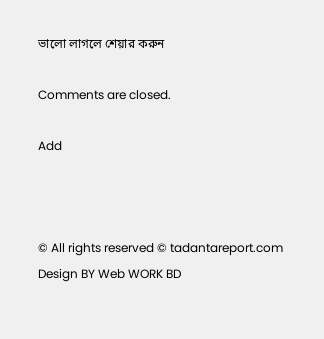ভালো লাগলে শেয়ার করুন

Comments are closed.

Add



© All rights reserved © tadantareport.com
Design BY Web WORK BD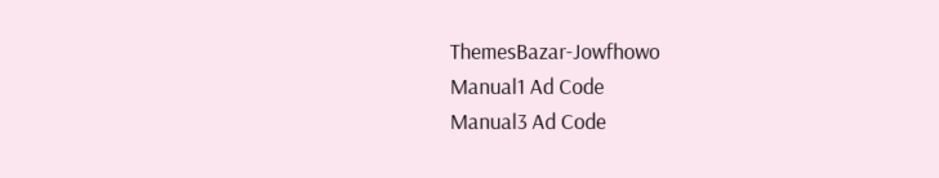ThemesBazar-Jowfhowo
Manual1 Ad Code
Manual3 Ad Code